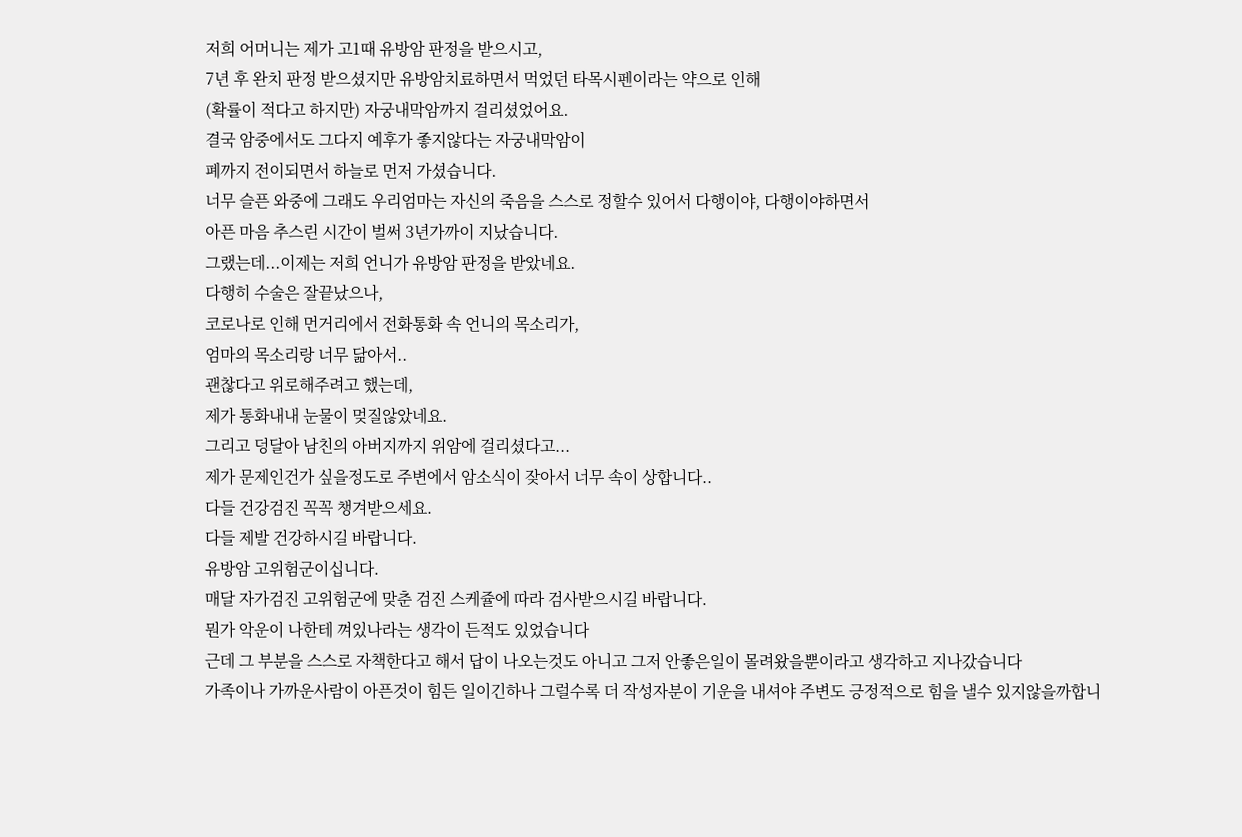저희 어머니는 제가 고1때 유방암 판정을 받으시고,
7년 후 완치 판정 받으셨지만 유방암치료하면서 먹었던 타목시펜이라는 약으로 인해
(확률이 적다고 하지만) 자궁내막암까지 걸리셨었어요.
결국 암중에서도 그다지 예후가 좋지않다는 자궁내막암이
폐까지 전이되면서 하늘로 먼저 가셨습니다.
너무 슬픈 와중에 그래도 우리엄마는 자신의 죽음을 스스로 정할수 있어서 다행이야, 다행이야하면서
아픈 마음 추스린 시간이 벌써 3년가까이 지났습니다.
그랬는데...이제는 저희 언니가 유방암 판정을 받았네요.
다행히 수술은 잘끝났으나,
코로나로 인해 먼거리에서 전화통화 속 언니의 목소리가,
엄마의 목소리랑 너무 닮아서..
괜찮다고 위로해주려고 했는데,
제가 통화내내 눈물이 멎질않았네요.
그리고 덩달아 남친의 아버지까지 위암에 걸리셨다고...
제가 문제인건가 싶을정도로 주변에서 암소식이 잦아서 너무 속이 상합니다..
다들 건강검진 꼭꼭 챙겨받으세요.
다들 제발 건강하시길 바랍니다.
유방암 고위험군이십니다.
매달 자가검진 고위험군에 맞춘 검진 스케쥴에 따라 검사받으시길 바랍니다.
뭔가 악운이 나한테 껴있나라는 생각이 든적도 있었습니다
근데 그 부분을 스스로 자책한다고 해서 답이 나오는것도 아니고 그저 안좋은일이 몰려왔을뿐이라고 생각하고 지나갔습니다
가족이나 가까운사람이 아픈것이 힘든 일이긴하나 그럴수록 더 작성자분이 기운을 내셔야 주변도 긍정적으로 힘을 낼수 있지않을까합니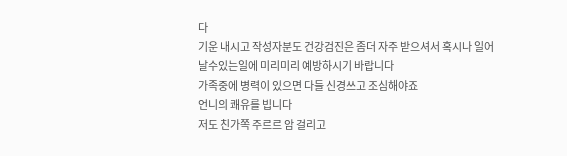다
기운 내시고 작성자분도 건강검진은 좀더 자주 받으셔서 혹시나 일어날수있는일에 미리미리 예방하시기 바랍니다
가족중에 병력이 있으면 다들 신경쓰고 조심해야죠
언니의 쾌유를 빕니다
저도 친가쪽 주르르 암 걸리고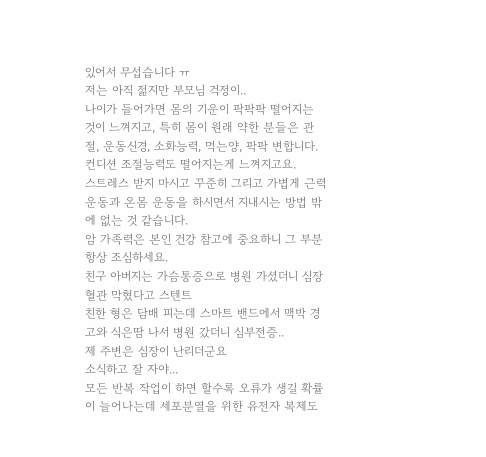있어서 무섭습니다 ㅠ
저는 아직 젊지만 부모님 걱정이..
나이가 들어가면 몸의 기운이 팍팍팍 떨어지는 것이 느껴지고, 특히 몸이 원래 약한 분들은 관절, 운동신경, 소화능력, 먹는양, 팍팍 변합니다. 컨디션 조절능력도 떨어지는게 느껴지고요.
스트레스 받지 마시고 꾸준히 그리고 가볍게 근력운동과 온몸 운동을 하시면서 지내시는 방법 밖에 없는 것 같습니다.
암 가족력은 본인 건강 참고에 중요하니 그 부분 항상 조심하세요.
친구 아버지는 가슴통증으로 병원 가셨더니 심장 혈관 막혔다고 스텐트
친한 형은 담배 피는데 스마트 밴드에서 맥박 경고와 식은땀 나서 병원 갔더니 심부전증..
제 주변은 심장이 난리더군요
소식하고 잘 자야...
모든 반복 작업이 하면 할수록 오류가 생길 확률이 늘어나는데 세포분열을 위한 유전자 복제도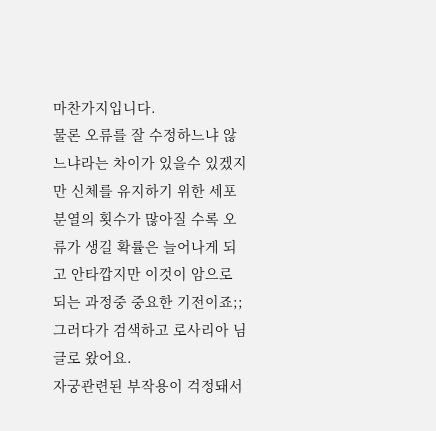마찬가지입니다.
물론 오류를 잘 수정하느냐 않느냐라는 차이가 있을수 있겠지만 신체를 유지하기 위한 세포분열의 횟수가 많아질 수록 오류가 생길 확률은 늘어나게 되고 안타깝지만 이것이 암으로 되는 과정중 중요한 기전이죠;;
그러다가 검색하고 로사리아 님 글로 왔어요.
자궁관련된 부작용이 걱정돼서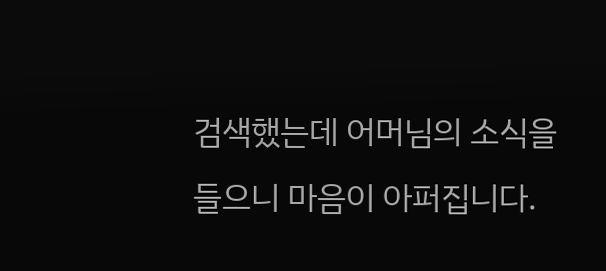검색했는데 어머님의 소식을 들으니 마음이 아퍼집니다.